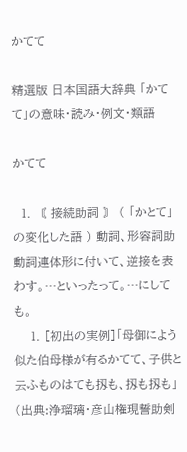かてて

精選版 日本国語大辞典 「かてて」の意味・読み・例文・類語

かてて

  1. 〘 接続助詞 〙 ( 「かとて」の変化した語 ) 動詞、形容詞助動詞連体形に付いて、逆接を表わす。…といったって。…にしても。
    1. [初出の実例]「母御によう似た伯母様が有るかてて、子供と云ふものはても扨も、扨も扨も」(出典:浄瑠璃・彦山権現誓助剣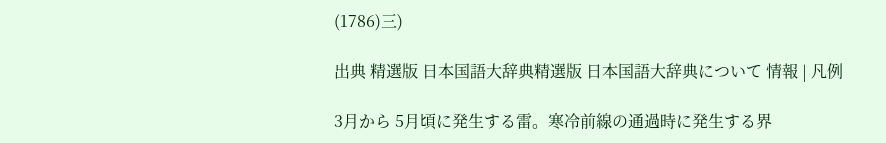(1786)三)

出典 精選版 日本国語大辞典精選版 日本国語大辞典について 情報 | 凡例

3月から 5月頃に発生する雷。寒冷前線の通過時に発生する界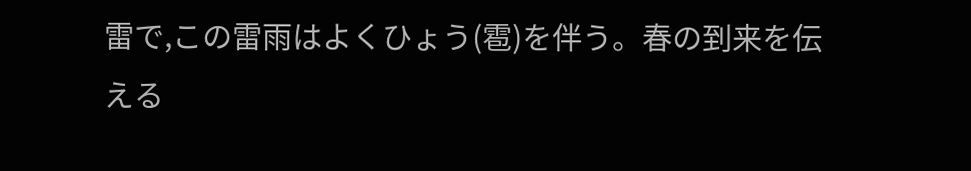雷で,この雷雨はよくひょう(雹)を伴う。春の到来を伝える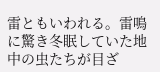雷ともいわれる。雷鳴に驚き冬眠していた地中の虫たちが目ざ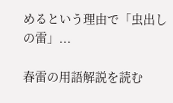めるという理由で「虫出しの雷」...

春雷の用語解説を読む